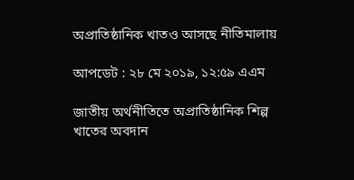অপ্রাতিষ্ঠানিক খাতও আসছে নীতিমালায়

আপডেট : ২৮ মে ২০১৯, ১২:৫৯ এএম

জাতীয় অর্থনীতিতে অপ্রাতিষ্ঠানিক শিল্প খাতের অবদান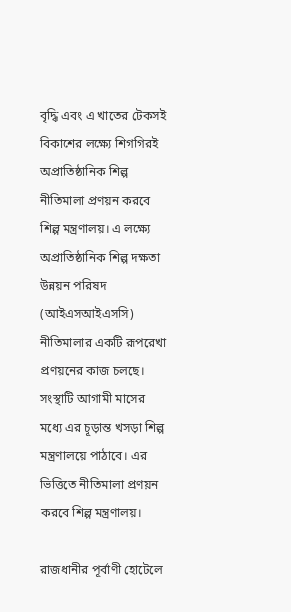বৃদ্ধি এবং এ খাতের টেকসই বিকাশের লক্ষ্যে শিগগিরই অপ্রাতিষ্ঠানিক শিল্প নীতিমালা প্রণয়ন করবে শিল্প মন্ত্রণালয়। এ লক্ষ্যে অপ্রাতিষ্ঠানিক শিল্প দক্ষতা উন্নয়ন পরিষদ (আইএসআইএসসি) নীতিমালার একটি রূপরেখা প্রণয়নের কাজ চলছে। সংস্থাটি আগামী মাসের মধ্যে এর চূড়ান্ত খসড়া শিল্প মন্ত্রণালয়ে পাঠাবে। এর ভিত্তিতে নীতিমালা প্রণয়ন করবে শিল্প মন্ত্রণালয়।

রাজধানীর পূর্বাণী হোটেলে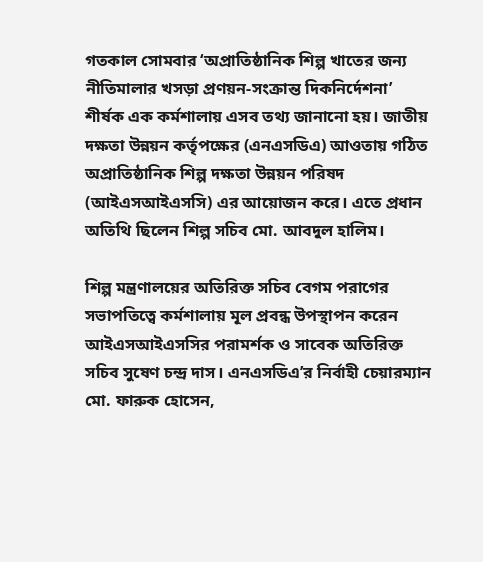গতকাল সোমবার ‘অপ্রাতিষ্ঠানিক শিল্প খাতের জন্য নীতিমালার খসড়া প্রণয়ন-সংক্রান্ত দিকনির্দেশনা’ শীর্ষক এক কর্মশালায় এসব তথ্য জানানো হয়। জাতীয় দক্ষতা উন্নয়ন কর্তৃপক্ষের (এনএসডিএ) আওতায় গঠিত অপ্রাতিষ্ঠানিক শিল্প দক্ষতা উন্নয়ন পরিষদ (আইএসআইএসসি) এর আয়োজন করে। এতে প্রধান অতিথি ছিলেন শিল্প সচিব মো. আবদুল হালিম।

শিল্প মন্ত্রণালয়ের অতিরিক্ত সচিব বেগম পরাগের সভাপতিত্বে কর্মশালায় মূল প্রবন্ধ উপস্থাপন করেন আইএসআইএসসির পরামর্শক ও সাবেক অতিরিক্ত সচিব সুষেণ চন্দ্র দাস। এনএসডিএ’র নির্বাহী চেয়ারম্যান  মো. ফারুক হোসেন,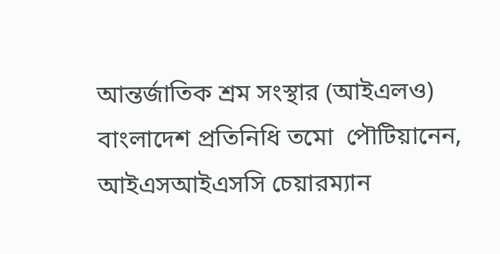আন্তর্জাতিক শ্রম সংস্থার (আইএলও) বাংলাদেশ প্রতিনিধি তমো  পৌটিয়ানেন, আইএসআইএসসি চেয়ারম্যান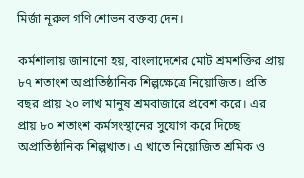মির্জা নূরুল গণি শোভন বক্তব্য দেন।

কর্মশালায় জানানো হয়, বাংলাদেশের মোট শ্রমশক্তির প্রায় ৮৭ শতাংশ অপ্রাতিষ্ঠানিক শিল্পক্ষেত্রে নিয়োজিত। প্রতি বছর প্রায় ২০ লাখ মানুষ শ্রমবাজারে প্রবেশ করে। এর প্রায় ৮০ শতাংশ কর্মসংস্থানের সুযোগ করে দিচ্ছে অপ্রাতিষ্ঠানিক শিল্পখাত। এ খাতে নিয়োজিত শ্রমিক ও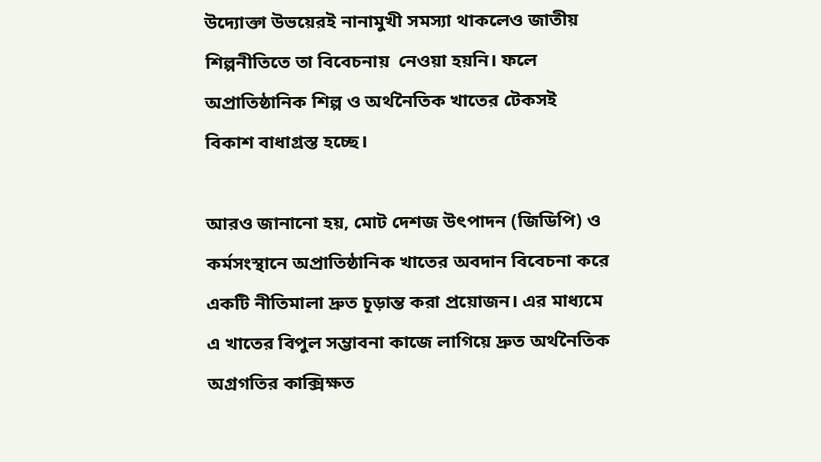উদ্যোক্তা উভয়েরই নানামুখী সমস্যা থাকলেও জাতীয় শিল্পনীতিতে তা বিবেচনায়  নেওয়া হয়নি। ফলে অপ্রাতিষ্ঠানিক শিল্প ও অর্থনৈতিক খাতের টেকসই বিকাশ বাধাগ্রস্ত হচ্ছে।

আরও জানানো হয়, মোট দেশজ উৎপাদন (জিডিপি) ও কর্মসংস্থানে অপ্রাতিষ্ঠানিক খাতের অবদান বিবেচনা করে একটি নীতিমালা দ্রুত চূড়ান্ত করা প্রয়োজন। এর মাধ্যমে এ খাতের বিপুল সম্ভাবনা কাজে লাগিয়ে দ্রুত অর্থনৈতিক অগ্রগতির কাক্সিক্ষত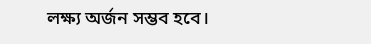লক্ষ্য অর্জন সম্ভব হবে।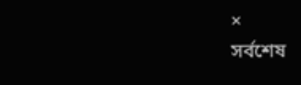×
সর্বশেষ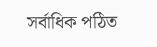সর্বাধিক পঠিত